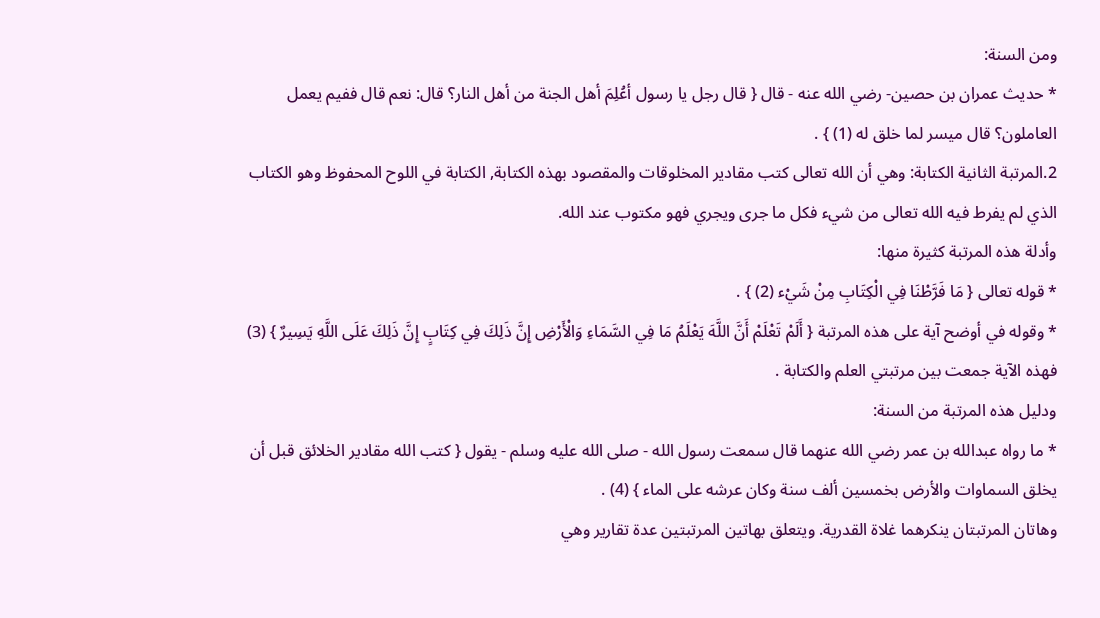ومن السنة:
* حديث عمران بن حصين- رضي الله عنه - قال { قال رجل يا رسول أعُلِمَ أهل الجنة من أهل النار؟ قال: نعم قال ففيم يعمل العاملون؟ قال ميسر لما خلق له (1) } .
2.المرتبة الثانية الكتابة: وهي أن الله تعالى كتب مقادير المخلوقات والمقصود بهذه الكتابة, الكتابة في اللوح المحفوظ وهو الكتاب الذي لم يفرط فيه الله تعالى من شيء فكل ما جرى ويجري فهو مكتوب عند الله.
وأدلة هذه المرتبة كثيرة منها:
* قوله تعالى { مَا فَرَّطْنَا فِي الْكِتَابِ مِنْ شَيْء (2) } .
* وقوله في أوضح آية على هذه المرتبة { أَلَمْ تَعْلَمْ أَنَّ اللَّهَ يَعْلَمُ مَا فِي السَّمَاءِ وَالْأَرْضِ إِنَّ ذَلِكَ فِي كِتَابٍ إِنَّ ذَلِكَ عَلَى اللَّهِ يَسِيرٌ } (3) فهذه الآية جمعت بين مرتبتي العلم والكتابة .
ودليل هذه المرتبة من السنة:
* ما رواه عبدالله بن عمر رضي الله عنهما قال سمعت رسول الله - صلى الله عليه وسلم - يقول { كتب الله مقادير الخلائق قبل أن يخلق السماوات والأرض بخمسين ألف سنة وكان عرشه على الماء } (4) .
وهاتان المرتبتان ينكرهما غلاة القدرية. ويتعلق بهاتين المرتبتين عدة تقارير وهي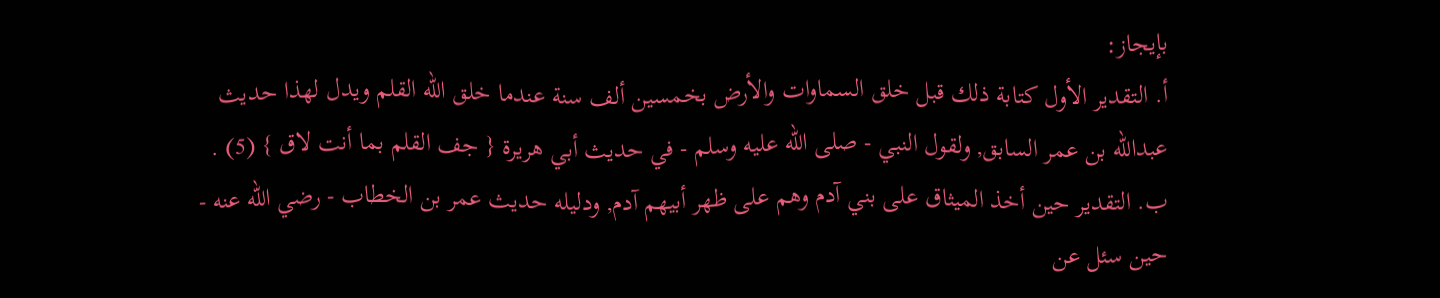بإيجاز:
أ. التقدير الأول كتابة ذلك قبل خلق السماوات والأرض بخمسين ألف سنة عندما خلق الله القلم ويدل لهذا حديث عبدالله بن عمر السابق, ولقول النبي - صلى الله عليه وسلم - في حديث أبي هريرة { جف القلم بما أنت لاق } (5) .
ب. التقدير حين أخذ الميثاق على بني آدم وهم على ظهر أبيهم آدم, ودليله حديث عمر بن الخطاب - رضي الله عنه - حين سئل عن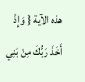هذه الآية { وَإِذْ أَخَذَ رَبُّكَ مِنْ بَنِي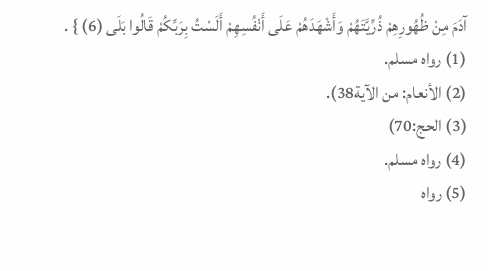آدَمَ مِنْ ظُهُورِهِمْ ذُرِّيَّتَهُمْ وَأَشْهَدَهُمْ عَلَى أَنْفُسِهِمْ أَلَسْتُ بِرَبِّكُمْ قَالُوا بَلَى (6) } .
(1) رواه مسلم.
(2) الأنعام: من الآية38).
(3) الحج:70)
(4) رواه مسلم.
(5) رواه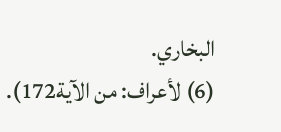البخاري.
(6) لأعراف: من الآية172).